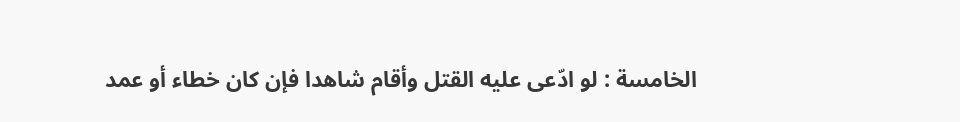الخامسة : لو ادّعى عليه القتل وأقام شاهدا فإن كان خطاء أو عمد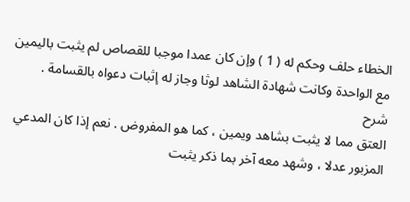الخطاء حلف وحكم له ( 1 ) وإن كان عمدا موجبا للقصاص لم يثبت باليمين مع الواحدة وكانت شهادة الشاهد لوثا وجاز له إثبات دعواه بالقسامة .
شرح
العتق مما لا يثبت بشاهد ويمين ، كما هو المفروض . نعم إذا كان المدعي المزبور عدلا ، وشهد معه آخر بما ذكر يثبت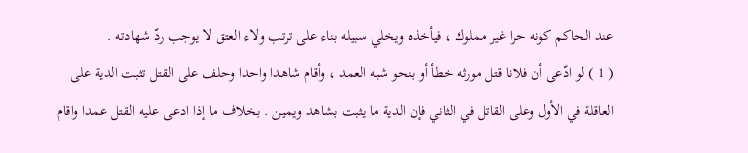عند الحاكم كونه حرا غير مملوك ، فيأخذه ويخلي سبيله بناء على ترتب ولاء العتق لا يوجب ردّ شهادته .
( 1 ) لو ادّعى أن فلانا قتل مورثه خطأ أو بنحو شبه العمد ، وأقام شاهدا واحدا وحلف على القتل تثبت الدية على العاقلة في الأول وعلى القاتل في الثاني فإن الدية ما يثبت بشاهد ويمين . بخلاف ما إذا ادعى عليه القتل عمدا واقام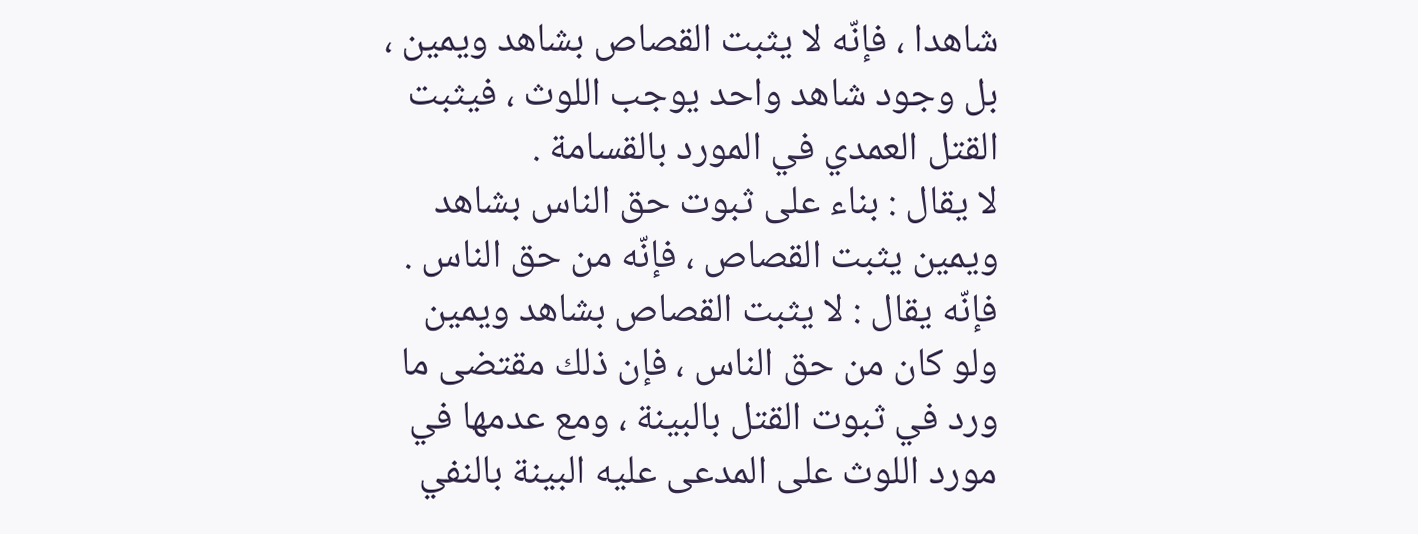شاهدا ، فإنّه لا يثبت القصاص بشاهد ويمين ، بل وجود شاهد واحد يوجب اللوث ، فيثبت القتل العمدي في المورد بالقسامة .
لا يقال : بناء على ثبوت حق الناس بشاهد ويمين يثبت القصاص ، فإنّه من حق الناس .
فإنّه يقال : لا يثبت القصاص بشاهد ويمين ولو كان من حق الناس ، فإن ذلك مقتضى ما ورد في ثبوت القتل بالبينة ، ومع عدمها في مورد اللوث على المدعى عليه البينة بالنفي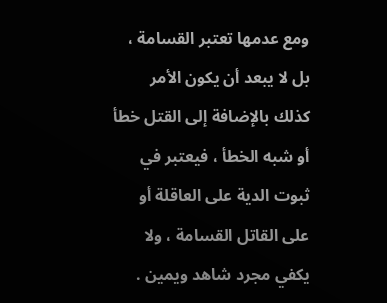ومع عدمها تعتبر القسامة ، بل لا يبعد أن يكون الأمر كذلك بالإضافة إلى القتل خطأ أو شبه الخطأ ، فيعتبر في ثبوت الدية على العاقلة أو على القاتل القسامة ، ولا يكفي مجرد شاهد ويمين .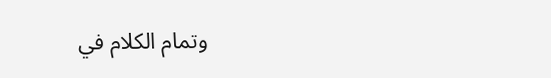وتمام الكلام في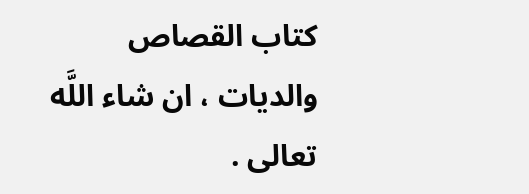كتاب القصاص والديات ، ان شاء اللَّه تعالى .